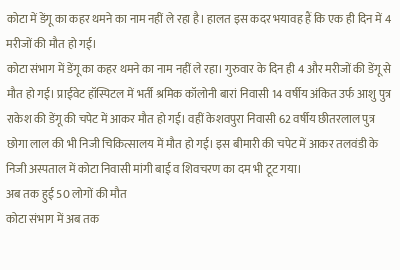कोटा में डेंगू का कहर थमने का नाम नहीं ले रहा है। हालत इस कदर भयावह हैं कि एक ही दिन में 4 मरीजों की मौत हो गई।
कोटा संभाग में डेंगू का कहर थमने का नाम नहीं ले रहा। गुरुवार के दिन ही 4 और मरीजों की डेंगू से मौत हो गई। प्राईवेट हॉस्पिटल में भर्ती श्रमिक कॉलोनी बारां निवासी 14 वर्षीय अंकित उर्फ आशु पुत्र राकेश की डेंगू की चपेट में आकर मौत हो गई। वहीं केशवपुरा निवासी 62 वर्षीय छीतरलाल पुत्र छोगा लाल की भी निजी चिकित्सालय में मौत हो गई। इस बीमारी की चपेट में आकर तलवंडी के निजी अस्पताल में कोटा निवासी मांगी बाई व शिवचरण का दम भी टूट गया।
अब तक हुई 50 लोगों की मौत
कोटा संभाग में अब तक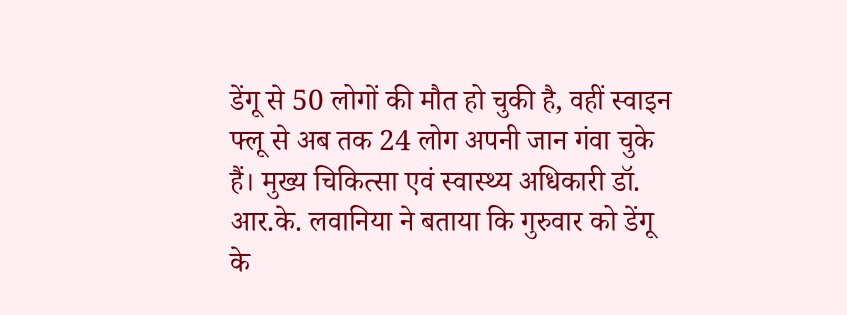डेंगू से 50 लोगों की मौत हो चुकी है, वहीं स्वाइन फ्लू से अब तक 24 लोग अपनी जान गंवा चुके हैं। मुख्य चिकित्सा एवं स्वास्थ्य अधिकारी डॉ. आर.के. लवानिया ने बताया कि गुरुवार को डेंगू के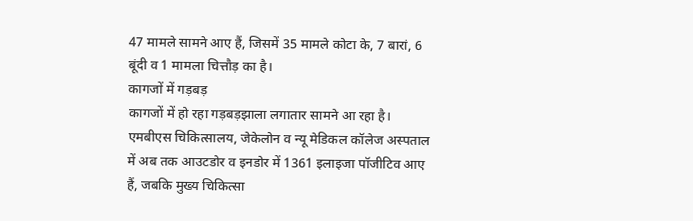47 मामले सामने आए हैं, जिसमें 35 मामले कोटा के, 7 बारां, 6 बूंदी व 1 मामला चित्तौड़ का है।
कागजों में गड़बड़
कागजों में हो रहा गड़बड़झाला लगातार सामने आ रहा है। एमबीएस चिकित्सालय, जेकेलोन व न्यू मेडिकल कॉलेज अस्पताल में अब तक आउटडोर व इनडोर में 1361 इलाइजा पॉजीटिव आए हैं, जबकि मुख्य चिकित्सा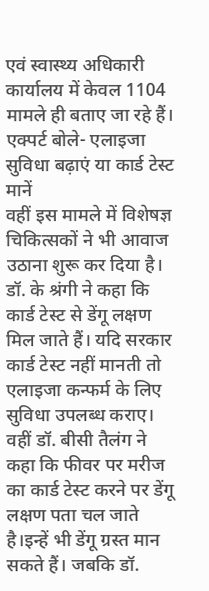एवं स्वास्थ्य अधिकारी कार्यालय में केवल 1104 मामले ही बताए जा रहे हैं।
एक्पर्ट बोले- एलाइजा सुविधा बढ़ाएं या कार्ड टेस्ट मानें
वहीं इस मामले में विशेषज्ञ चिकित्सकों ने भी आवाज उठाना शुरू कर दिया है। डॉ. के श्रंगी ने कहा कि कार्ड टेस्ट से डेंगू लक्षण मिल जाते हैं। यदि सरकार कार्ड टेस्ट नहीं मानती तो एलाइजा कन्फर्म के लिए सुविधा उपलब्ध कराए। वहीं डॉ. बीसी तैलंग ने कहा कि फीवर पर मरीज का कार्ड टेस्ट करने पर डेंगू लक्षण पता चल जाते है।इन्हें भी डेंगू ग्रस्त मान सकते हैं। जबकि डॉ.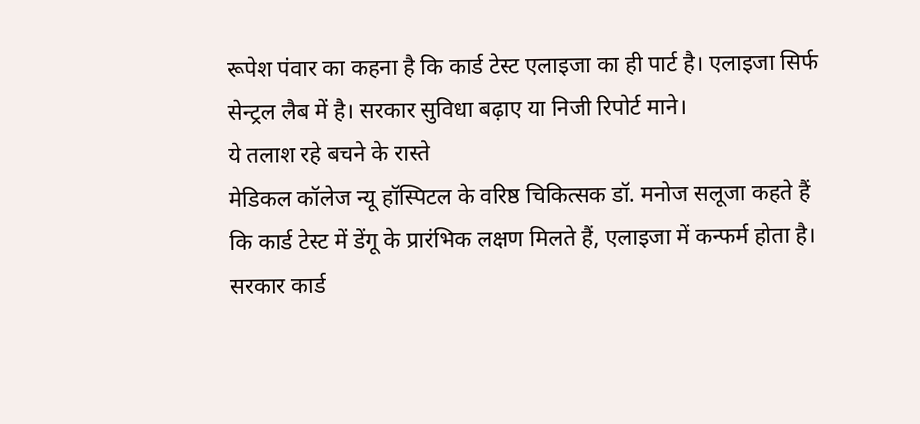रूपेश पंवार का कहना है कि कार्ड टेस्ट एलाइजा का ही पार्ट है। एलाइजा सिर्फ सेन्ट्रल लैब में है। सरकार सुविधा बढ़ाए या निजी रिपोर्ट माने।
ये तलाश रहे बचने के रास्ते
मेडिकल कॉलेज न्यू हॉस्पिटल के वरिष्ठ चिकित्सक डॉ. मनोज सलूजा कहते हैं कि कार्ड टेस्ट में डेंगू के प्रारंभिक लक्षण मिलते हैं, एलाइजा में कन्फर्म होता है। सरकार कार्ड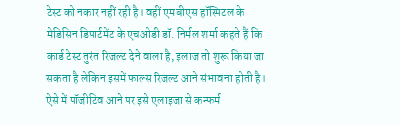टेस्ट को नकार नहीं रही है। वहीं एमबीएस हॉस्पिटल के मेडिसिन डिपार्टमेंट के एचओडी डॉ. निर्मल शर्मा कहते हैं कि कार्ड टेस्ट तुरंत रिजल्ट देने वाला है, इलाज तो शुरू किया जा सकता है लेकिन इसमें फाल्स रिजल्ट आने संभावना होती है। ऐसे में पॉजीटिव आने पर इसे एलाइजा से कन्फर्म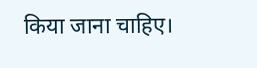किया जाना चाहिए।